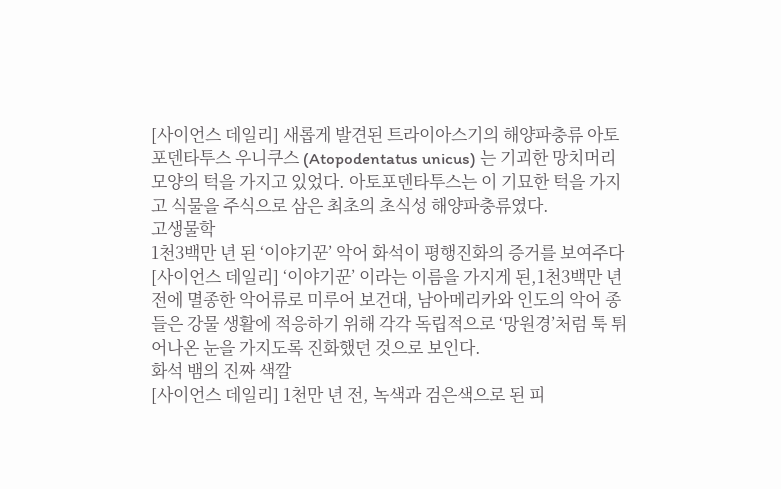[사이언스 데일리] 새롭게 발견된 트라이아스기의 해양파충류 아토포덴타투스 우니쿠스 (Atopodentatus unicus) 는 기괴한 망치머리 모양의 턱을 가지고 있었다. 아토포덴타투스는 이 기묘한 턱을 가지고 식물을 주식으로 삼은 최초의 초식성 해양파충류였다.
고생물학
1천3백만 년 된 ‘이야기꾼’ 악어 화석이 평행진화의 증거를 보여주다
[사이언스 데일리] ‘이야기꾼’ 이라는 이름을 가지게 된,1천3백만 년 전에 멸종한 악어류로 미루어 보건대, 남아메리카와 인도의 악어 종들은 강물 생활에 적응하기 위해 각각 독립적으로 ‘망원경’처럼 툭 튀어나온 눈을 가지도록 진화했던 것으로 보인다.
화석 뱀의 진짜 색깔
[사이언스 데일리] 1천만 년 전, 녹색과 검은색으로 된 피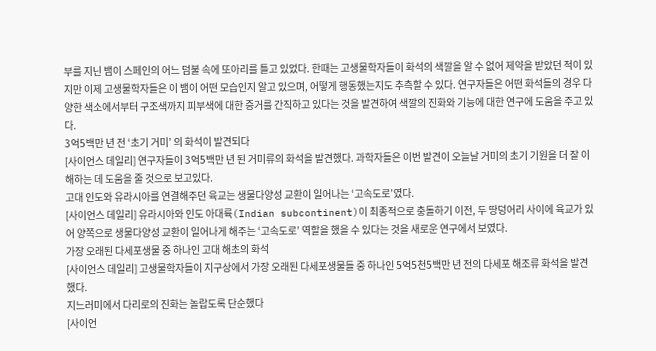부를 지닌 뱀이 스페인의 어느 덤불 속에 또아리를 틀고 있었다. 한때는 고생물학자들이 화석의 색깔을 알 수 없어 제약을 받았던 적이 있지만 이제 고생물학자들은 이 뱀이 어떤 모습인지 알고 있으며, 어떻게 행동했는지도 추측할 수 있다. 연구자들은 어떤 화석들의 경우 다양한 색소에서부터 구조색까지 피부색에 대한 증거를 간직하고 있다는 것을 발견하여 색깔의 진화와 기능에 대한 연구에 도움을 주고 있다.
3억5백만 년 전 ‘초기 거미’ 의 화석이 발견되다
[사이언스 데일리] 연구자들이 3억5백만 년 된 거미류의 화석을 발견했다. 과학자들은 이번 발견이 오늘날 거미의 초기 기원을 더 잘 이해하는 데 도움을 줄 것으로 보고있다.
고대 인도와 유라시아를 연결해주던 육교는 생물다양성 교환이 일어나는 ‘고속도로’였다.
[사이언스 데일리] 유라시아와 인도 아대륙(Indian subcontinent)이 최종적으로 충돌하기 이전, 두 땅덩어리 사이에 육교가 있어 양쪽으로 생물다양성 교환이 일어나게 해주는 ‘고속도로’ 역할을 했을 수 있다는 것을 새로운 연구에서 보였다.
가장 오래된 다세포생물 중 하나인 고대 해초의 화석
[사이언스 데일리] 고생물학자들이 지구상에서 가장 오래된 다세포생물들 중 하나인 5억5천5백만 년 전의 다세포 해조류 화석을 발견했다.
지느러미에서 다리로의 진화는 놀랍도록 단순했다
[사이언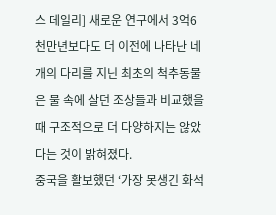스 데일리] 새로운 연구에서 3억6천만년보다도 더 이전에 나타난 네 개의 다리를 지닌 최초의 척추동물은 물 속에 살던 조상들과 비교했을 때 구조적으로 더 다양하지는 않았다는 것이 밝혀졌다.
중국을 활보했던 ‘가장 못생긴 화석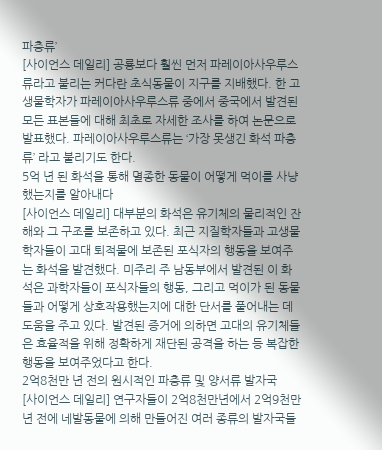파충류’
[사이언스 데일리] 공룡보다 훨씬 먼저 파레이아사우루스류라고 불리는 커다란 초식동물이 지구를 지배했다. 한 고생물학자가 파레이아사우루스류 중에서 중국에서 발견된 모든 표본들에 대해 최초로 자세한 조사를 하여 논문으로 발표했다. 파레이아사우루스류는 ‘가장 못생긴 화석 파충류’ 라고 불리기도 한다.
5억 년 된 화석을 통해 멸종한 동물이 어떻게 먹이를 사냥했는지를 알아내다
[사이언스 데일리] 대부분의 화석은 유기체의 물리적인 잔해와 그 구조를 보존하고 있다. 최근 지질학자들과 고생물학자들이 고대 퇴적물에 보존된 포식자의 행동을 보여주는 화석을 발견했다. 미주리 주 남동부에서 발견된 이 화석은 과학자들이 포식자들의 행동, 그리고 먹이가 된 동물들과 어떻게 상호작용했는지에 대한 단서를 풀어내는 데 도움을 주고 있다. 발견된 증거에 의하면 고대의 유기체들은 효율적을 위해 정확하게 재단된 공격을 하는 등 복잡한 행동을 보여주었다고 한다.
2억8천만 년 전의 원시적인 파충류 및 양서류 발자국
[사이언스 데일리] 연구자들이 2억8천만년에서 2억9천만년 전에 네발동물에 의해 만들어진 여러 종류의 발자국들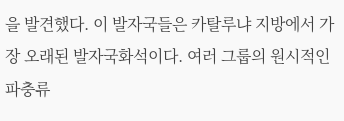을 발견했다. 이 발자국들은 카탈루냐 지방에서 가장 오래된 발자국화석이다. 여러 그룹의 원시적인 파충류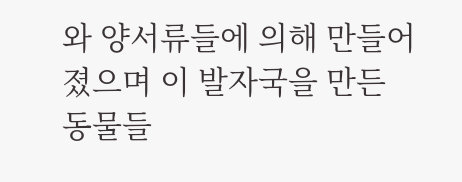와 양서류들에 의해 만들어졌으며 이 발자국을 만든 동물들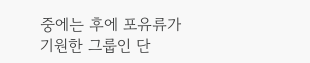중에는 후에 포유류가 기원한 그룹인 단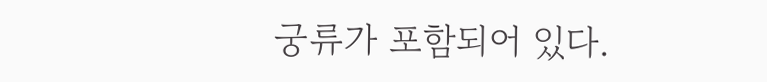궁류가 포함되어 있다.